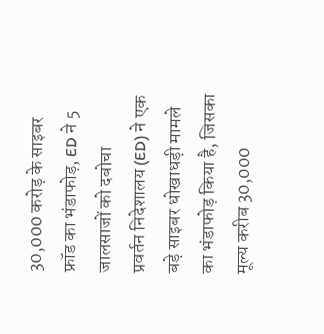30,000 करोड़ के साइबर फ्रॉड का भंडाफोड़, ED ने 5 जालसाजों को दबोचा
प्रवर्तन निदेशालय (ED) ने एक बड़े साइबर धोखाधड़ी मामले का भंडाफोड़ किया है, जिसका मूल्य करीब 30,000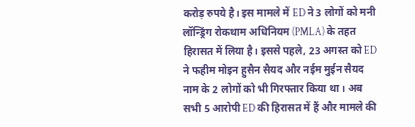करोड़ रुपये है। इस मामले में ED ने 3 लोगों को मनी लॉन्ड्रिंग रोकथाम अधिनियम (PMLA) के तहत हिरासत में लिया है। इससे पहले, 23 अगस्त को ED ने फहीम मोइन हुसैन सैयद और नईम मुईन सैयद नाम के 2 लोगों को भी गिरफ्तार किया था। अब सभी 5 आरोपी ED की हिरासत में हैं और मामले की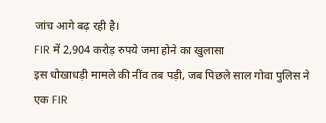जांच आगे बढ़ रही है।
FIR में 2,904 करोड़ रुपये जमा होने का खुलासा
इस धोखाधड़ी मामले की नींव तब पड़ी, जब पिछले साल गोवा पुलिस ने एक FIR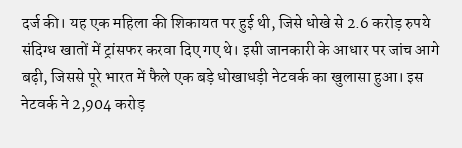दर्ज की। यह एक महिला की शिकायत पर हुई थी, जिसे धोखे से 2.6 करोड़ रुपये संदिग्ध खातों में ट्रांसफर करवा दिए गए थे। इसी जानकारी के आधार पर जांच आगे बढ़ी, जिससे पूरे भारत में फैले एक बड़े धोखाधड़ी नेटवर्क का खुलासा हुआ। इस नेटवर्क ने 2,904 करोड़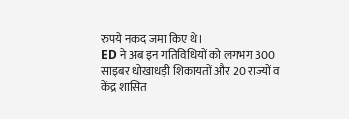रुपये नकद जमा किए थे।
ED ने अब इन गतिविधियों को लगभग 300 साइबर धोखाधड़ी शिकायतों और 20 राज्यों व केंद्र शासित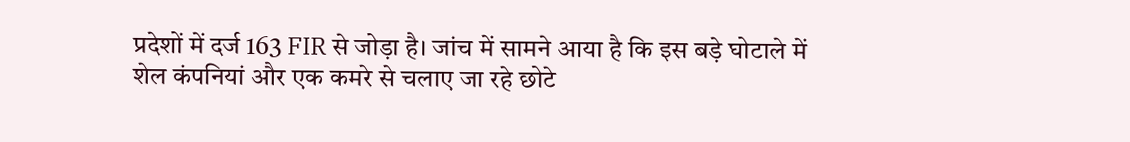प्रदेशों में दर्ज 163 FIR से जोड़ा है। जांच में सामने आया है कि इस बड़े घोटाले में शेल कंपनियां और एक कमरे से चलाए जा रहे छोटे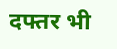दफ्तर भी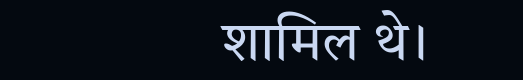शामिल थे।